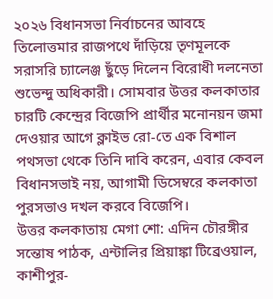২০২৬ বিধানসভা নির্বাচনের আবহে তিলোত্তমার রাজপথে দাঁড়িয়ে তৃণমূলকে সরাসরি চ্যালেঞ্জ ছুঁড়ে দিলেন বিরোধী দলনেতা শুভেন্দু অধিকারী। সোমবার উত্তর কলকাতার চারটি কেন্দ্রের বিজেপি প্রার্থীর মনোনয়ন জমা দেওয়ার আগে ক্লাইভ রো-তে এক বিশাল পথসভা থেকে তিনি দাবি করেন, এবার কেবল বিধানসভাই নয়, আগামী ডিসেম্বরে কলকাতা পুরসভাও দখল করবে বিজেপি।
উত্তর কলকাতায় মেগা শো: এদিন চৌরঙ্গীর সন্তোষ পাঠক, এন্টালির প্রিয়াঙ্কা টিব্রেওয়াল, কাশীপুর-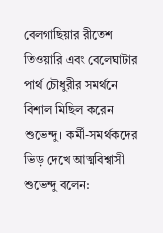বেলগাছিয়ার রীতেশ তিওয়ারি এবং বেলেঘাটার পার্থ চৌধুরীর সমর্থনে বিশাল মিছিল করেন শুভেন্দু। কর্মী-সমর্থকদের ভিড় দেখে আত্মবিশ্বাসী শুভেন্দু বলেন: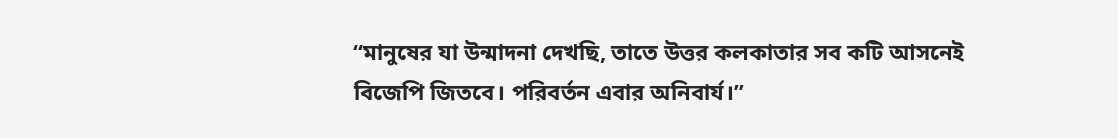“মানুষের যা উন্মাদনা দেখছি, তাতে উত্তর কলকাতার সব কটি আসনেই বিজেপি জিতবে। পরিবর্তন এবার অনিবার্য।”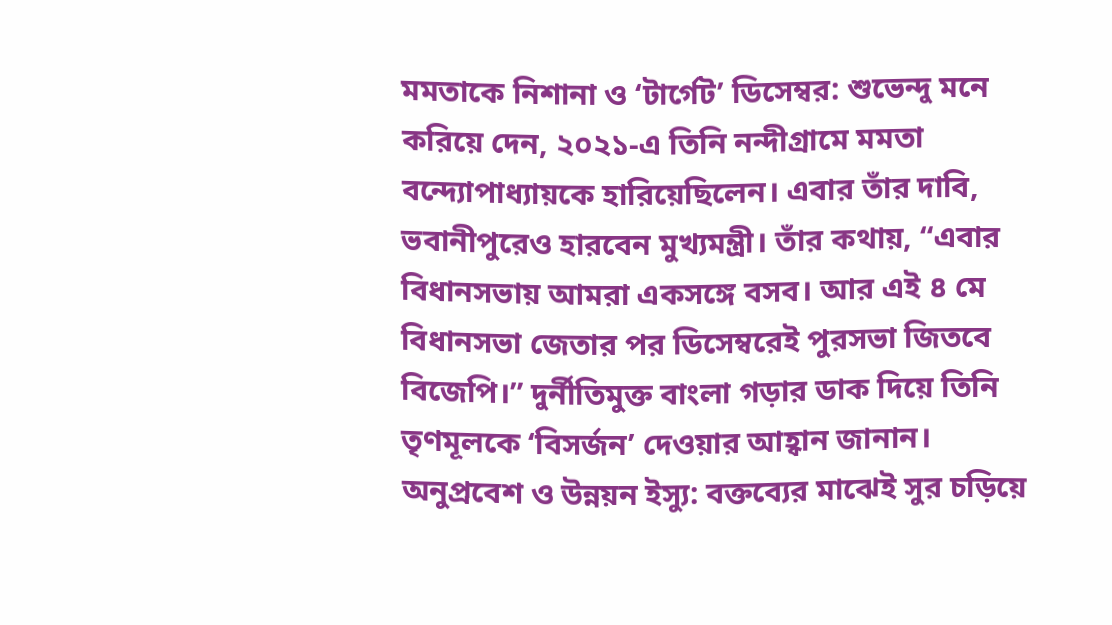মমতাকে নিশানা ও ‘টার্গেট’ ডিসেম্বর: শুভেন্দু মনে করিয়ে দেন, ২০২১-এ তিনি নন্দীগ্রামে মমতা বন্দ্যোপাধ্যায়কে হারিয়েছিলেন। এবার তাঁর দাবি, ভবানীপুরেও হারবেন মুখ্যমন্ত্রী। তাঁর কথায়, “এবার বিধানসভায় আমরা একসঙ্গে বসব। আর এই ৪ মে বিধানসভা জেতার পর ডিসেম্বরেই পুরসভা জিতবে বিজেপি।” দুর্নীতিমুক্ত বাংলা গড়ার ডাক দিয়ে তিনি তৃণমূলকে ‘বিসর্জন’ দেওয়ার আহ্বান জানান।
অনুপ্রবেশ ও উন্নয়ন ইস্যু: বক্তব্যের মাঝেই সুর চড়িয়ে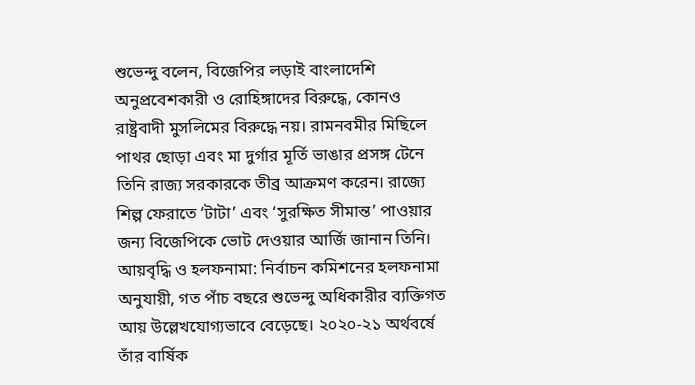শুভেন্দু বলেন, বিজেপির লড়াই বাংলাদেশি অনুপ্রবেশকারী ও রোহিঙ্গাদের বিরুদ্ধে, কোনও রাষ্ট্রবাদী মুসলিমের বিরুদ্ধে নয়। রামনবমীর মিছিলে পাথর ছোড়া এবং মা দুর্গার মূর্তি ভাঙার প্রসঙ্গ টেনে তিনি রাজ্য সরকারকে তীব্র আক্রমণ করেন। রাজ্যে শিল্প ফেরাতে ‘টাটা’ এবং ‘সুরক্ষিত সীমান্ত’ পাওয়ার জন্য বিজেপিকে ভোট দেওয়ার আর্জি জানান তিনি।
আয়বৃদ্ধি ও হলফনামা: নির্বাচন কমিশনের হলফনামা অনুযায়ী, গত পাঁচ বছরে শুভেন্দু অধিকারীর ব্যক্তিগত আয় উল্লেখযোগ্যভাবে বেড়েছে। ২০২০-২১ অর্থবর্ষে তাঁর বার্ষিক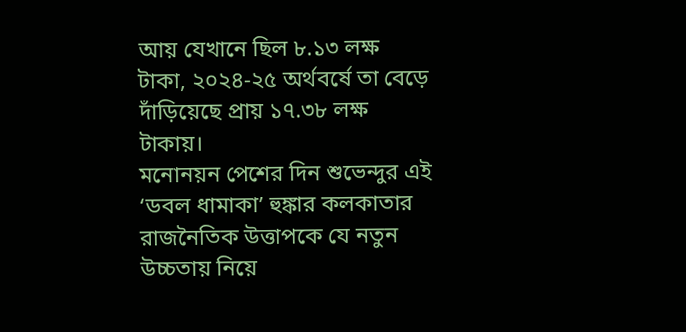আয় যেখানে ছিল ৮.১৩ লক্ষ টাকা, ২০২৪-২৫ অর্থবর্ষে তা বেড়ে দাঁড়িয়েছে প্রায় ১৭.৩৮ লক্ষ টাকায়।
মনোনয়ন পেশের দিন শুভেন্দুর এই ‘ডবল ধামাকা’ হুঙ্কার কলকাতার রাজনৈতিক উত্তাপকে যে নতুন উচ্চতায় নিয়ে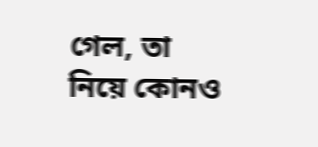গেল, তা নিয়ে কোনও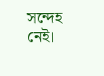সন্দেহ নেই।